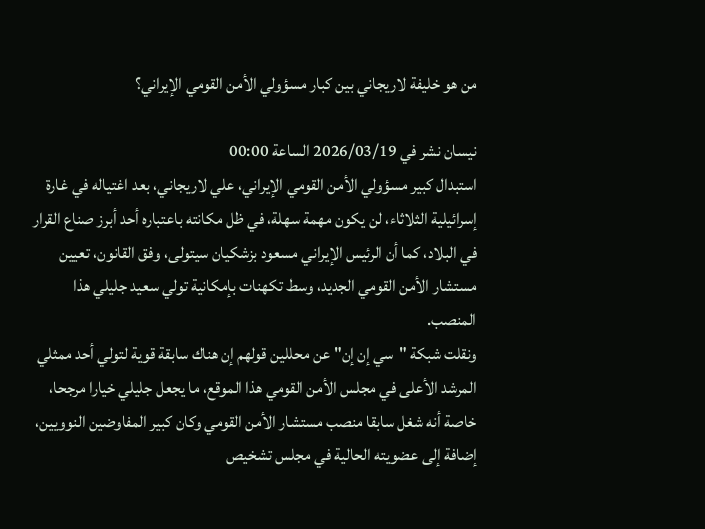من هو خليفة لاريجاني بين كبار مسؤولي الأمن القومي الإيراني؟

نيسان نشر في 2026/03/19 الساعة 00:00
استبدال كبير مسؤولي الأمن القومي الإيراني، علي لاريجاني، بعد اغتياله في غارة إسرائيلية الثلاثاء، لن يكون مهمة سهلة، في ظل مكانته باعتباره أحد أبرز صناع القرار في البلاد، كما أن الرئيس الإيراني مسعود بزشكيان سيتولى، وفق القانون، تعيين مستشار الأمن القومي الجديد، وسط تكهنات بإمكانية تولي سعيد جليلي هذا المنصب.
ونقلت شبكة "سي إن إن" عن محللين قولهم إن هناك سابقة قوية لتولي أحد ممثلي المرشد الأعلى في مجلس الأمن القومي هذا الموقع، ما يجعل جليلي خيارا مرجحا، خاصة أنه شغل سابقا منصب مستشار الأمن القومي وكان كبير المفاوضين النوويين، إضافة إلى عضويته الحالية في مجلس تشخيص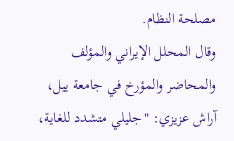مصلحة النظام.
وقال المحلل الإيراني والمؤلف والمحاضر والمؤرخ في جامعة ييل، آراش عزيزي: "جليلي متشدد للغاية،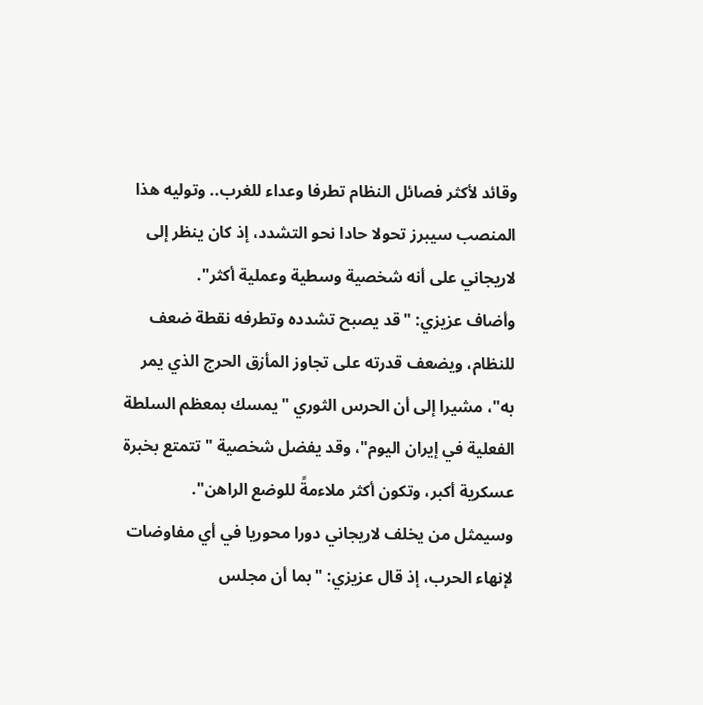وقائد لأكثر فصائل النظام تطرفا وعداء للغرب.. وتوليه هذا المنصب سيبرز تحولا حادا نحو التشدد، إذ كان ينظر إلى لاريجاني على أنه شخصية وسطية وعملية أكثر".
وأضاف عزيزي: "قد يصبح تشدده وتطرفه نقطة ضعف للنظام، ويضعف قدرته على تجاوز المأزق الحرج الذي يمر به"، مشيرا إلى أن الحرس الثوري "يمسك بمعظم السلطة الفعلية في إيران اليوم"، وقد يفضل شخصية "تتمتع بخبرة عسكرية أكبر، وتكون أكثر ملاءمةً للوضع الراهن".
وسيمثل من يخلف لاريجاني دورا محوريا في أي مفاوضات لإنهاء الحرب، إذ قال عزيزي: "بما أن مجلس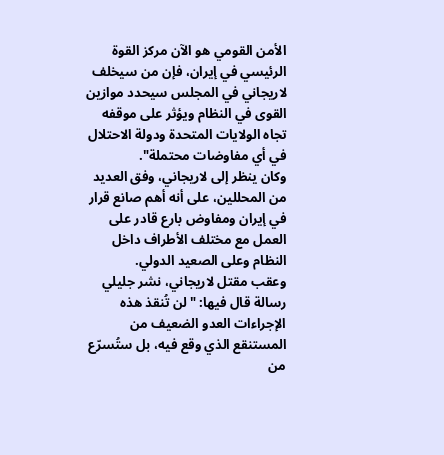الأمن القومي هو الآن مركز القوة الرئيسي في إيران، فإن من سيخلف لاريجاني في المجلس سيحدد موازين القوى في النظام ويؤثر على موقفه تجاه الولايات المتحدة ودولة الاحتلال في أي مفاوضات محتملة".
وكان ينظر إلى لاريجاني، وفق العديد من المحللين، على أنه أهم صانع قرار في إيران ومفاوض بارع قادر على العمل مع مختلف الأطراف داخل النظام وعلى الصعيد الدولي.
وعقب مقتل لاريجاني، نشر جليلي رسالة قال فيها: "لن تُنقذ هذه الإجراءات العدو الضعيف من المستنقع الذي وقع فيه، بل ستُسرّع من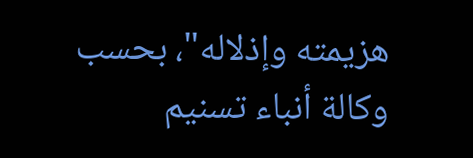هزيمته وإذلاله"، بحسب وكالة أنباء تسنيم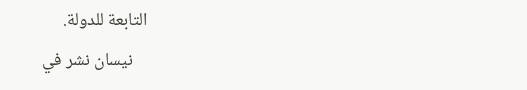التابعة للدولة.
    نيسان نشر في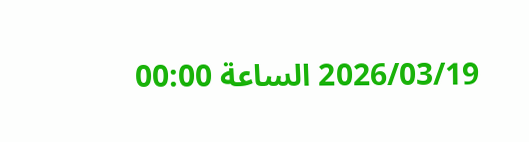2026/03/19 الساعة 00:00